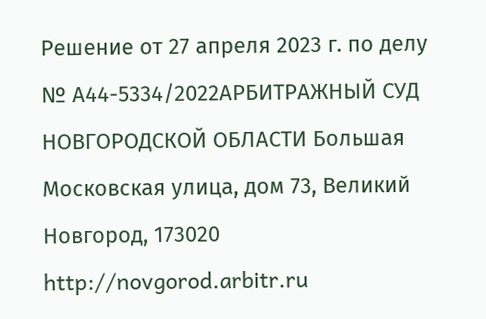Решение от 27 апреля 2023 г. по делу № А44-5334/2022АРБИТРАЖНЫЙ СУД НОВГОРОДСКОЙ ОБЛАСТИ Большая Московская улица, дом 73, Великий Новгород, 173020 http://novgorod.arbitr.ru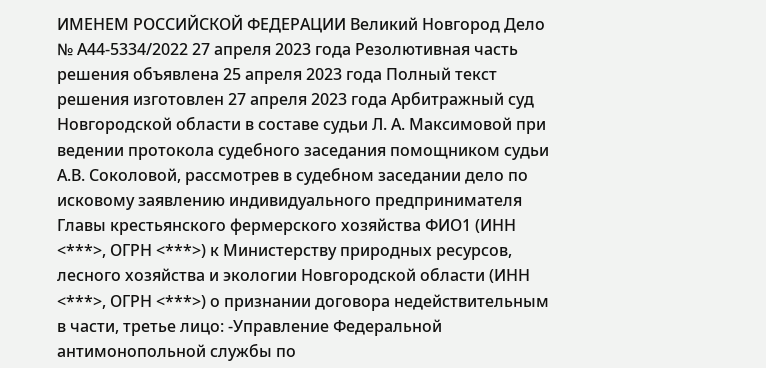ИМЕНЕМ РОССИЙСКОЙ ФЕДЕРАЦИИ Великий Новгород Дело № А44-5334/2022 27 апреля 2023 года Резолютивная часть решения объявлена 25 апреля 2023 года Полный текст решения изготовлен 27 апреля 2023 года Арбитражный суд Новгородской области в составе судьи Л. А. Максимовой при ведении протокола судебного заседания помощником судьи А.В. Соколовой, рассмотрев в судебном заседании дело по исковому заявлению индивидуального предпринимателя Главы крестьянского фермерского хозяйства ФИО1 (ИНН <***>, ОГРН <***>) к Министерству природных ресурсов, лесного хозяйства и экологии Новгородской области (ИНН <***>, ОГРН <***>) о признании договора недействительным в части, третье лицо: -Управление Федеральной антимонопольной службы по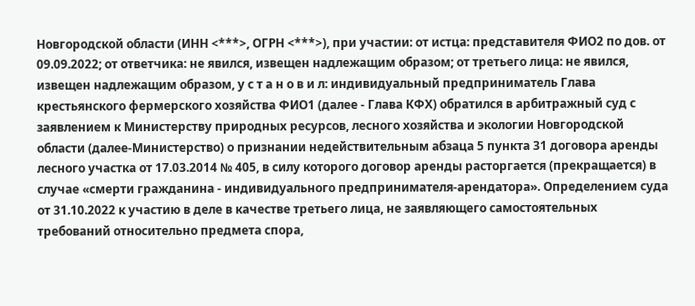Новгородской области (ИНН <***>, ОГРН <***>), при участии: от истца: представителя ФИО2 по дов. от 09.09.2022; от ответчика: не явился, извещен надлежащим образом; от третьего лица: не явился, извещен надлежащим образом, у с т а н о в и л: индивидуальный предприниматель Глава крестьянского фермерского хозяйства ФИО1 (далее - Глава КФХ) обратился в арбитражный суд с заявлением к Министерству природных ресурсов, лесного хозяйства и экологии Новгородской области (далее-Министерство) о признании недействительным абзаца 5 пункта 31 договора аренды лесного участка от 17.03.2014 № 405, в силу которого договор аренды расторгается (прекращается) в случае «смерти гражданина - индивидуального предпринимателя-арендатора». Определением суда от 31.10.2022 к участию в деле в качестве третьего лица, не заявляющего самостоятельных требований относительно предмета спора,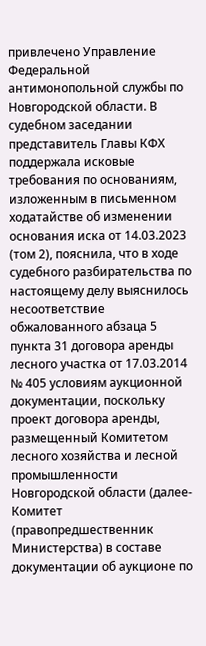привлечено Управление Федеральной антимонопольной службы по Новгородской области. В судебном заседании представитель Главы КФХ поддержала исковые требования по основаниям, изложенным в письменном ходатайстве об изменении основания иска от 14.03.2023 (том 2), пояснила, что в ходе судебного разбирательства по настоящему делу выяснилось несоответствие обжалованного абзаца 5 пункта 31 договора аренды лесного участка от 17.03.2014 № 405 условиям аукционной документации, поскольку проект договора аренды, размещенный Комитетом лесного хозяйства и лесной промышленности Новгородской области (далее-Комитет (правопредшественник Министерства) в составе документации об аукционе по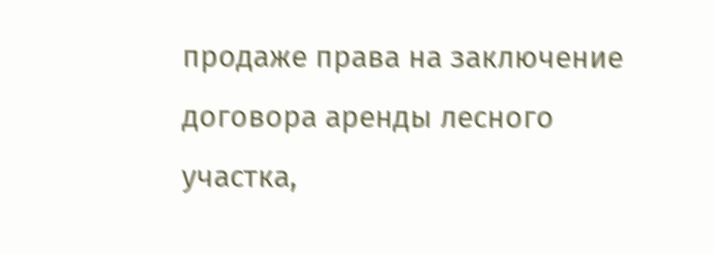продаже права на заключение договора аренды лесного участка,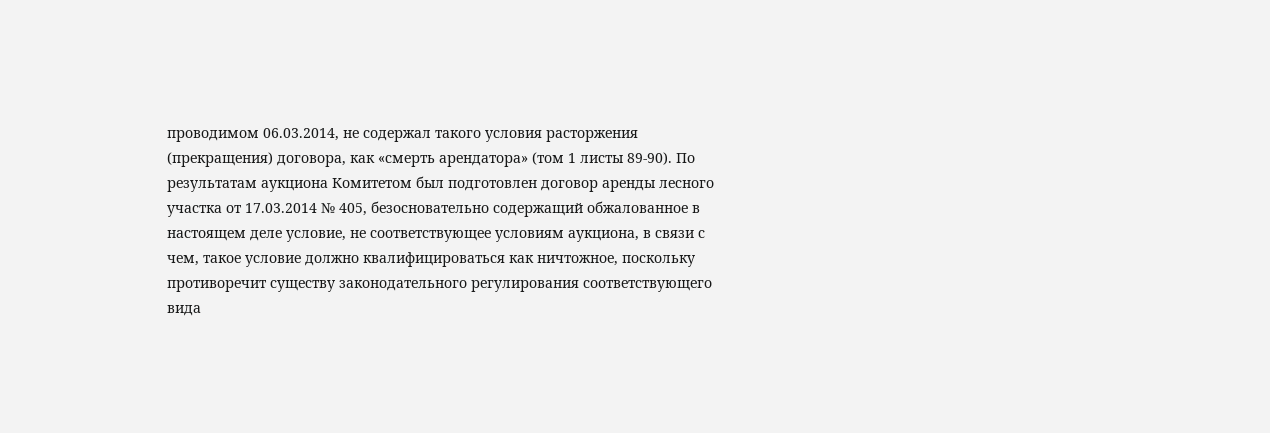проводимом 06.03.2014, не содержал такого условия расторжения (прекращения) договора, как «смерть арендатора» (том 1 листы 89-90). По результатам аукциона Комитетом был подготовлен договор аренды лесного участка от 17.03.2014 № 405, безосновательно содержащий обжалованное в настоящем деле условие, не соответствующее условиям аукциона, в связи с чем, такое условие должно квалифицироваться как ничтожное, поскольку противоречит существу законодательного регулирования соответствующего вида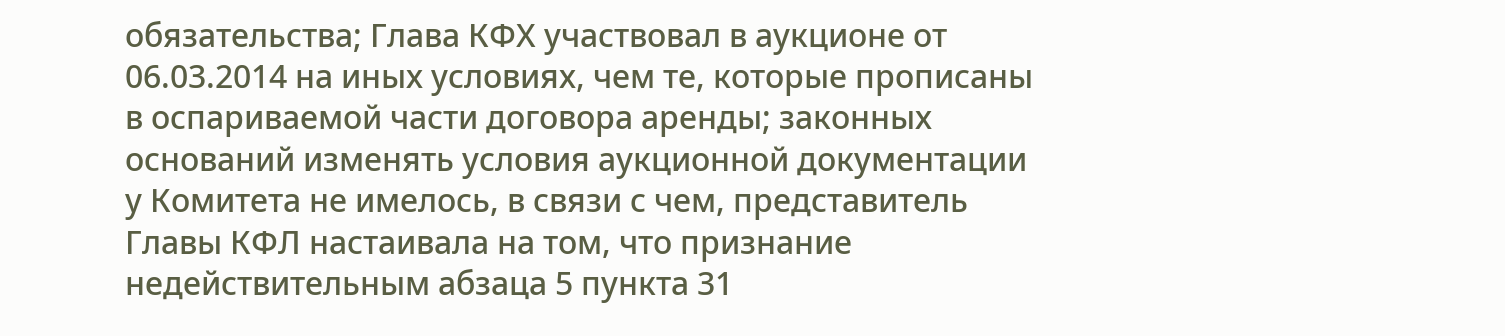обязательства; Глава КФХ участвовал в аукционе от 06.03.2014 на иных условиях, чем те, которые прописаны в оспариваемой части договора аренды; законных оснований изменять условия аукционной документации у Комитета не имелось, в связи с чем, представитель Главы КФЛ настаивала на том, что признание недействительным абзаца 5 пункта 31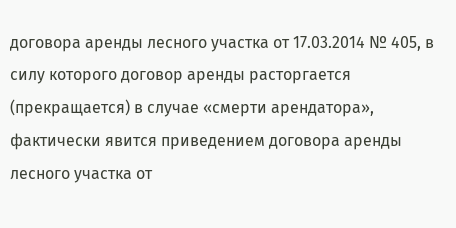договора аренды лесного участка от 17.03.2014 № 405, в силу которого договор аренды расторгается (прекращается) в случае «смерти арендатора», фактически явится приведением договора аренды лесного участка от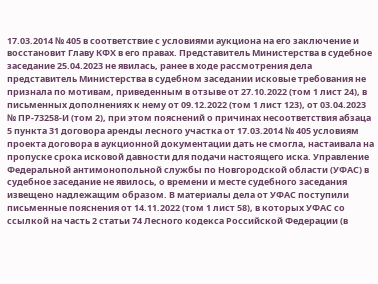17.03.2014 № 405 в соответствие с условиями аукциона на его заключение и восстановит Главу КФХ в его правах. Представитель Министерства в судебное заседание 25.04.2023 не явилась, ранее в ходе рассмотрения дела представитель Министерства в судебном заседании исковые требования не признала по мотивам, приведенным в отзыве от 27.10.2022 (том 1 лист 24), в письменных дополнениях к нему от 09.12.2022 (том 1 лист 123), от 03.04.2023 № ПР-73258-И (том 2), при этом пояснений о причинах несоответствия абзаца 5 пункта 31 договора аренды лесного участка от 17.03.2014 № 405 условиям проекта договора в аукционной документации дать не смогла, настаивала на пропуске срока исковой давности для подачи настоящего иска. Управление Федеральной антимонопольной службы по Новгородской области (УФАС) в судебное заседание не явилось, о времени и месте судебного заседания извещено надлежащим образом. В материалы дела от УФАС поступили письменные пояснения от 14.11.2022 (том 1 лист 58), в которых УФАС со ссылкой на часть 2 статьи 74 Лесного кодекса Российской Федерации (в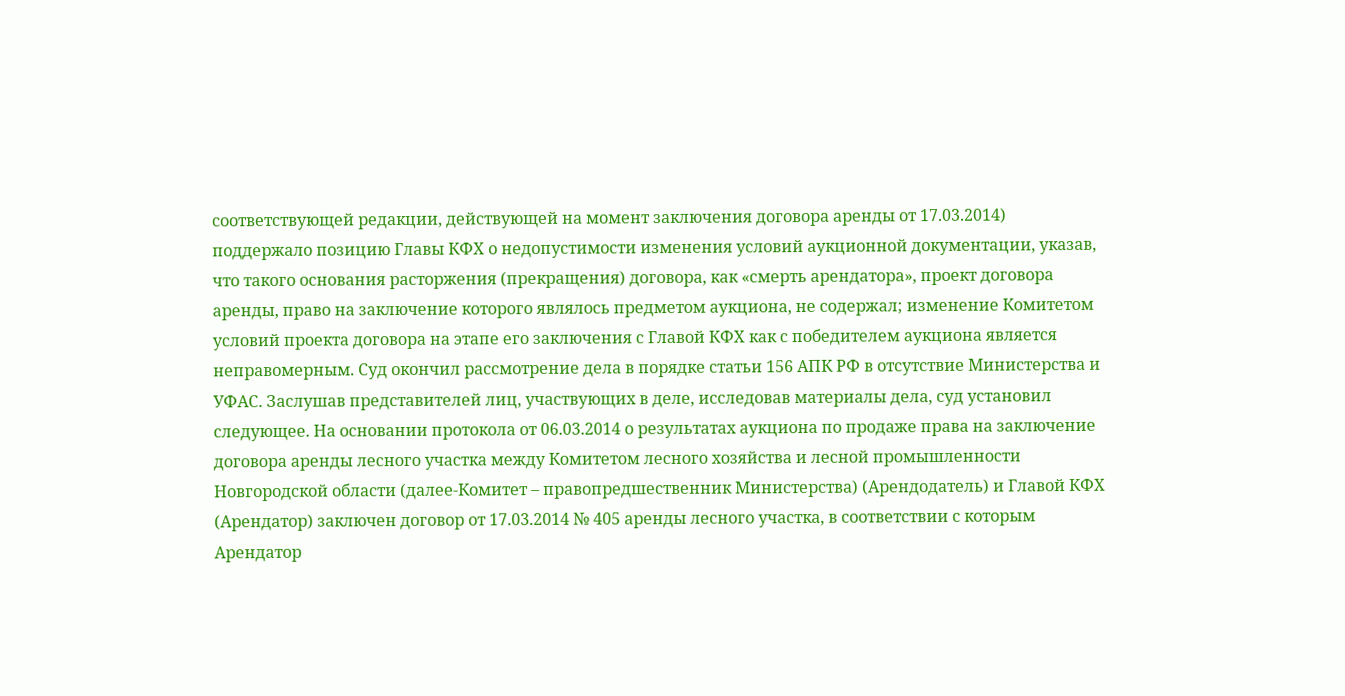соответствующей редакции, действующей на момент заключения договора аренды от 17.03.2014) поддержало позицию Главы КФХ о недопустимости изменения условий аукционной документации, указав, что такого основания расторжения (прекращения) договора, как «смерть арендатора», проект договора аренды, право на заключение которого являлось предметом аукциона, не содержал; изменение Комитетом условий проекта договора на этапе его заключения с Главой КФХ как с победителем аукциона является неправомерным. Суд окончил рассмотрение дела в порядке статьи 156 АПК РФ в отсутствие Министерства и УФАС. Заслушав представителей лиц, участвующих в деле, исследовав материалы дела, суд установил следующее. На основании протокола от 06.03.2014 о результатах аукциона по продаже права на заключение договора аренды лесного участка между Комитетом лесного хозяйства и лесной промышленности Новгородской области (далее-Комитет – правопредшественник Министерства) (Арендодатель) и Главой КФХ (Арендатор) заключен договор от 17.03.2014 № 405 аренды лесного участка, в соответствии с которым Арендатор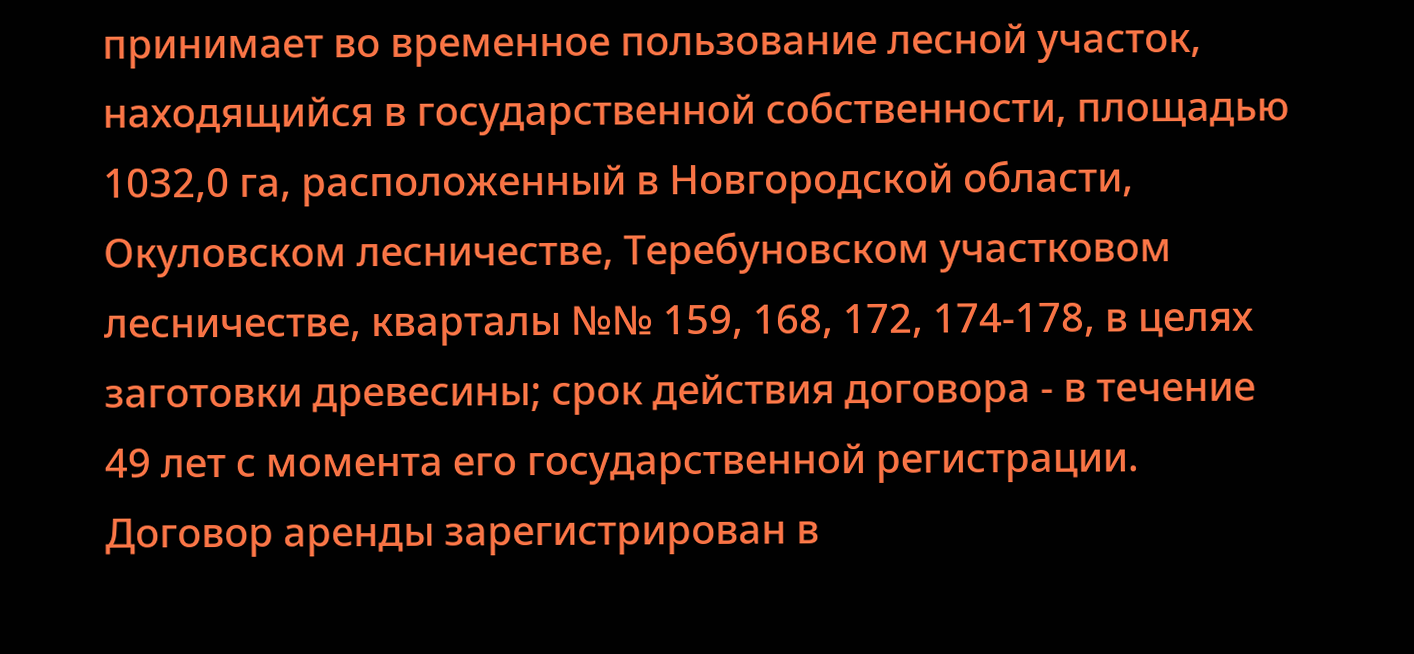принимает во временное пользование лесной участок, находящийся в государственной собственности, площадью 1032,0 га, расположенный в Новгородской области, Окуловском лесничестве, Теребуновском участковом лесничестве, кварталы №№ 159, 168, 172, 174-178, в целях заготовки древесины; срок действия договора - в течение 49 лет с момента его государственной регистрации. Договор аренды зарегистрирован в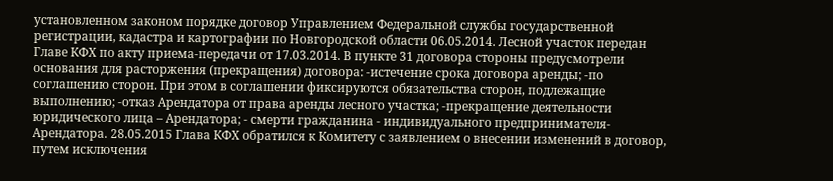установленном законом порядке договор Управлением Федеральной службы государственной регистрации, кадастра и картографии по Новгородской области 06.05.2014. Лесной участок передан Главе КФХ по акту приема-передачи от 17.03.2014. В пункте 31 договора стороны предусмотрели основания для расторжения (прекращения) договора: -истечение срока договора аренды; -по соглашению сторон. При этом в соглашении фиксируются обязательства сторон, подлежащие выполнению; -отказ Арендатора от права аренды лесного участка; -прекращение деятельности юридического лица – Арендатора; - смерти гражданина - индивидуального предпринимателя-Арендатора. 28.05.2015 Глава КФХ обратился к Комитету с заявлением о внесении изменений в договор, путем исключения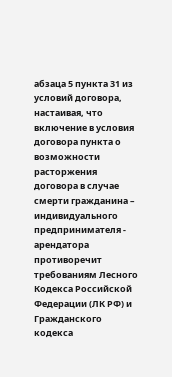абзаца 5 пункта 31 из условий договора, настаивая, что включение в условия договора пункта о возможности расторжения договора в случае смерти гражданина – индивидуального предпринимателя - арендатора противоречит требованиям Лесного Кодекса Российской Федерации (ЛК РФ) и Гражданского кодекса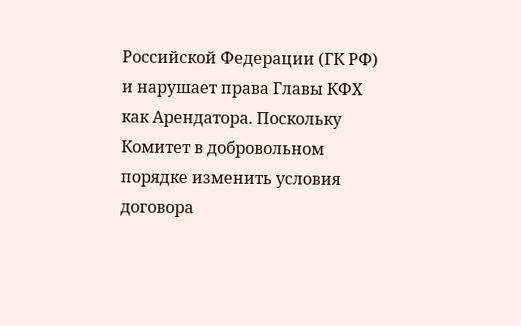Российской Федерации (ГК РФ) и нарушает права Главы КФХ как Арендатора. Поскольку Комитет в добровольном порядке изменить условия договора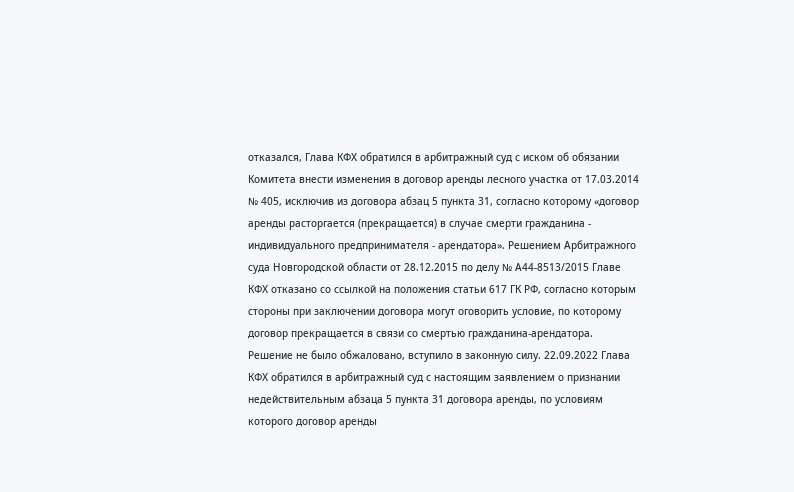отказался, Глава КФХ обратился в арбитражный суд с иском об обязании Комитета внести изменения в договор аренды лесного участка от 17.03.2014 № 405, исключив из договора абзац 5 пункта 31, согласно которому «договор аренды расторгается (прекращается) в случае смерти гражданина - индивидуального предпринимателя - арендатора». Решением Арбитражного суда Новгородской области от 28.12.2015 по делу № А44-8513/2015 Главе КФХ отказано со ссылкой на положения статьи 617 ГК РФ, согласно которым стороны при заключении договора могут оговорить условие, по которому договор прекращается в связи со смертью гражданина-арендатора. Решение не было обжаловано, вступило в законную силу. 22.09.2022 Глава КФХ обратился в арбитражный суд с настоящим заявлением о признании недействительным абзаца 5 пункта 31 договора аренды, по условиям которого договор аренды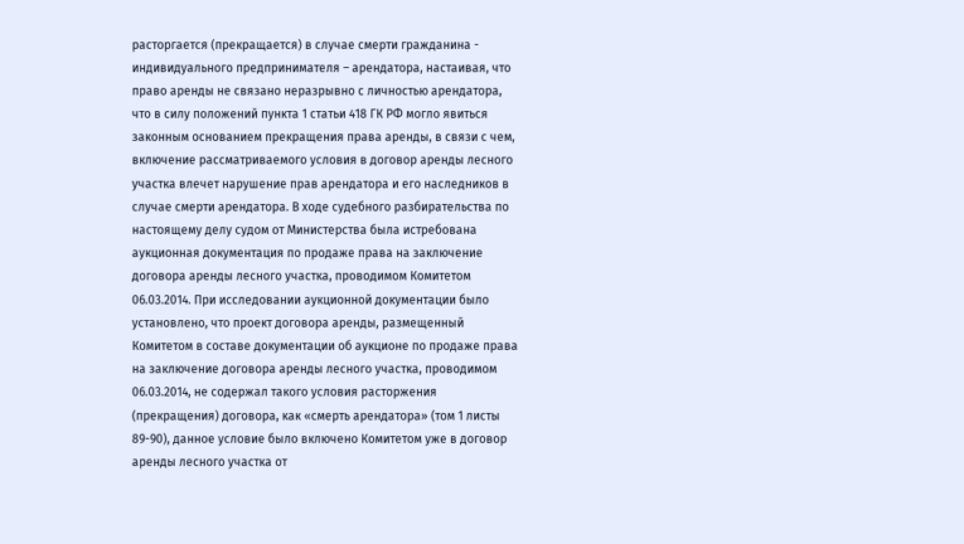расторгается (прекращается) в случае смерти гражданина - индивидуального предпринимателя – арендатора, настаивая, что право аренды не связано неразрывно с личностью арендатора, что в силу положений пункта 1 статьи 418 ГК РФ могло явиться законным основанием прекращения права аренды, в связи с чем, включение рассматриваемого условия в договор аренды лесного участка влечет нарушение прав арендатора и его наследников в случае смерти арендатора. В ходе судебного разбирательства по настоящему делу судом от Министерства была истребована аукционная документация по продаже права на заключение договора аренды лесного участка, проводимом Комитетом 06.03.2014. При исследовании аукционной документации было установлено, что проект договора аренды, размещенный Комитетом в составе документации об аукционе по продаже права на заключение договора аренды лесного участка, проводимом 06.03.2014, не содержал такого условия расторжения (прекращения) договора, как «смерть арендатора» (том 1 листы 89-90), данное условие было включено Комитетом уже в договор аренды лесного участка от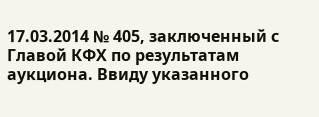17.03.2014 № 405, заключенный с Главой КФХ по результатам аукциона. Ввиду указанного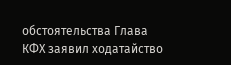обстоятельства Глава КФХ заявил ходатайство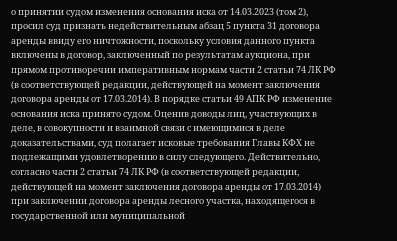о принятии судом изменения основания иска от 14.03.2023 (том 2), просил суд признать недействительным абзац 5 пункта 31 договора аренды ввиду его ничтожности, поскольку условия данного пункта включены в договор, заключенный по результатам аукциона, при прямом противоречии императивным нормам части 2 статьи 74 ЛК РФ (в соответствующей редакции, действующей на момент заключения договора аренды от 17.03.2014). В порядке статьи 49 АПК РФ изменение основания иска принято судом. Оценив доводы лиц, участвующих в деле, в совокупности и взаимной связи с имеющимися в деле доказательствами, суд полагает исковые требования Главы КФХ не подлежащими удовлетворению в силу следующего. Действительно, согласно части 2 статьи 74 ЛК РФ (в соответствующей редакции, действующей на момент заключения договора аренды от 17.03.2014) при заключении договора аренды лесного участка, находящегося в государственной или муниципальной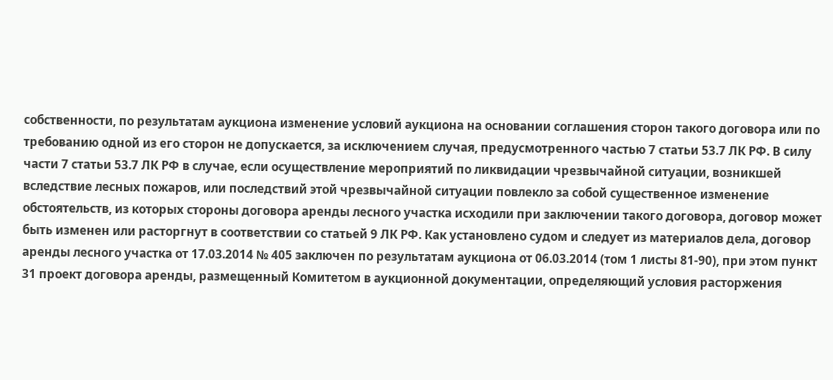собственности, по результатам аукциона изменение условий аукциона на основании соглашения сторон такого договора или по требованию одной из его сторон не допускается, за исключением случая, предусмотренного частью 7 статьи 53.7 ЛК РФ. В силу части 7 статьи 53.7 ЛК РФ в случае, если осуществление мероприятий по ликвидации чрезвычайной ситуации, возникшей вследствие лесных пожаров, или последствий этой чрезвычайной ситуации повлекло за собой существенное изменение обстоятельств, из которых стороны договора аренды лесного участка исходили при заключении такого договора, договор может быть изменен или расторгнут в соответствии со статьей 9 ЛК РФ. Как установлено судом и следует из материалов дела, договор аренды лесного участка от 17.03.2014 № 405 заключен по результатам аукциона от 06.03.2014 (том 1 листы 81-90), при этом пункт 31 проект договора аренды, размещенный Комитетом в аукционной документации, определяющий условия расторжения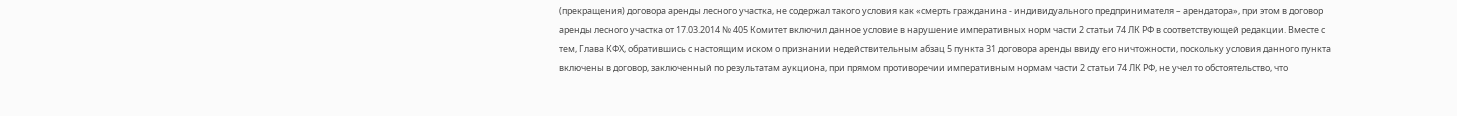(прекращения) договора аренды лесного участка, не содержал такого условия как «смерть гражданина - индивидуального предпринимателя – арендатора», при этом в договор аренды лесного участка от 17.03.2014 № 405 Комитет включил данное условие в нарушение императивных норм части 2 статьи 74 ЛК РФ в соответствующей редакции. Вместе с тем, Глава КФХ, обратившись с настоящим иском о признании недействительным абзац 5 пункта 31 договора аренды ввиду его ничтожности, поскольку условия данного пункта включены в договор, заключенный по результатам аукциона, при прямом противоречии императивным нормам части 2 статьи 74 ЛК РФ, не учел то обстоятельство, что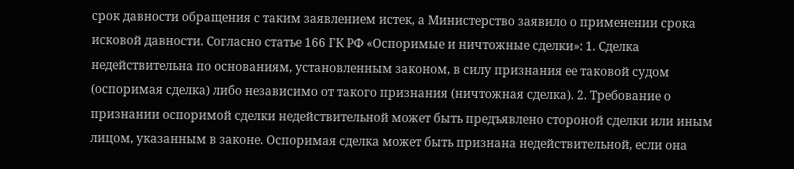срок давности обращения с таким заявлением истек, а Министерство заявило о применении срока исковой давности. Согласно статье 166 ГК РФ «Оспоримые и ничтожные сделки»: 1. Сделка недействительна по основаниям, установленным законом, в силу признания ее таковой судом (оспоримая сделка) либо независимо от такого признания (ничтожная сделка). 2. Требование о признании оспоримой сделки недействительной может быть предъявлено стороной сделки или иным лицом, указанным в законе. Оспоримая сделка может быть признана недействительной, если она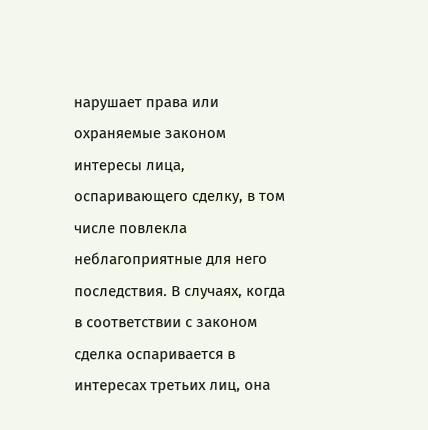нарушает права или охраняемые законом интересы лица, оспаривающего сделку, в том числе повлекла неблагоприятные для него последствия. В случаях, когда в соответствии с законом сделка оспаривается в интересах третьих лиц, она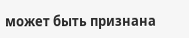может быть признана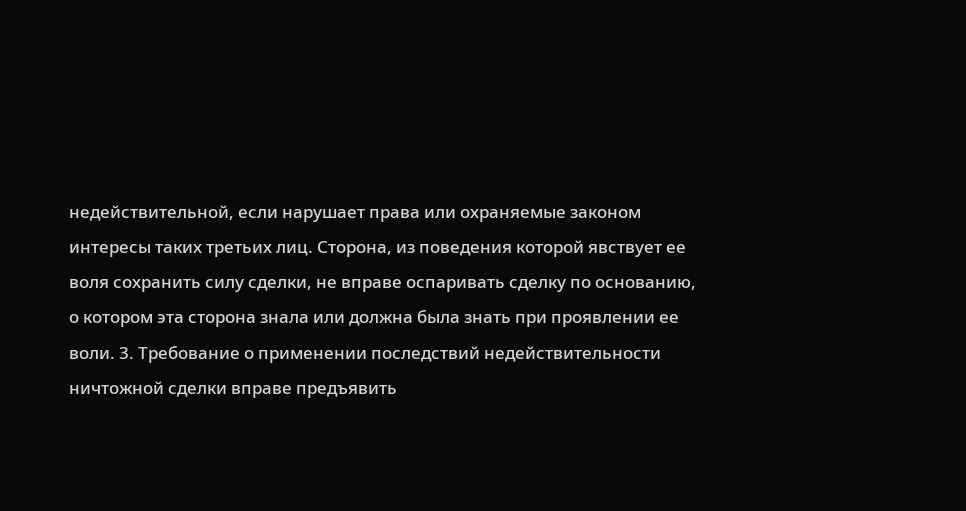недействительной, если нарушает права или охраняемые законом интересы таких третьих лиц. Сторона, из поведения которой явствует ее воля сохранить силу сделки, не вправе оспаривать сделку по основанию, о котором эта сторона знала или должна была знать при проявлении ее воли. 3. Требование о применении последствий недействительности ничтожной сделки вправе предъявить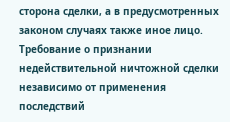сторона сделки, а в предусмотренных законом случаях также иное лицо. Требование о признании недействительной ничтожной сделки независимо от применения последствий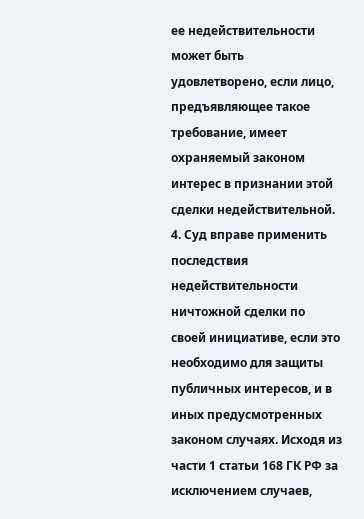ее недействительности может быть удовлетворено, если лицо, предъявляющее такое требование, имеет охраняемый законом интерес в признании этой сделки недействительной. 4. Суд вправе применить последствия недействительности ничтожной сделки по своей инициативе, если это необходимо для защиты публичных интересов, и в иных предусмотренных законом случаях. Исходя из части 1 статьи 168 ГК РФ за исключением случаев,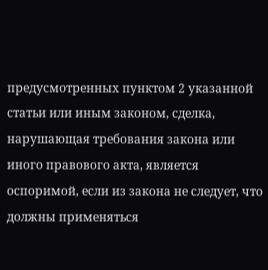предусмотренных пунктом 2 указанной статьи или иным законом, сделка, нарушающая требования закона или иного правового акта, является оспоримой, если из закона не следует, что должны применяться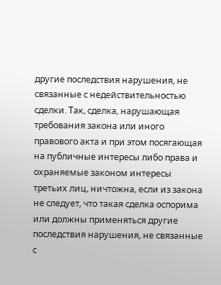другие последствия нарушения, не связанные с недействительностью сделки. Так, сделка, нарушающая требования закона или иного правового акта и при этом посягающая на публичные интересы либо права и охраняемые законом интересы третьих лиц, ничтожна, если из закона не следует, что такая сделка оспорима или должны применяться другие последствия нарушения, не связанные с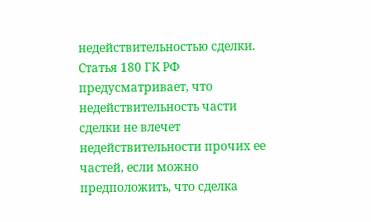недействительностью сделки. Статья 180 ГК РФ предусматривает, что недействительность части сделки не влечет недействительности прочих ее частей, если можно предположить, что сделка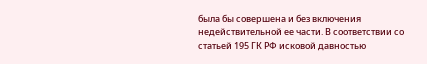была бы совершена и без включения недействительной ее части. В соответствии со статьей 195 ГК РФ исковой давностью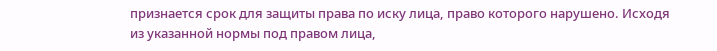признается срок для защиты права по иску лица, право которого нарушено. Исходя из указанной нормы под правом лица,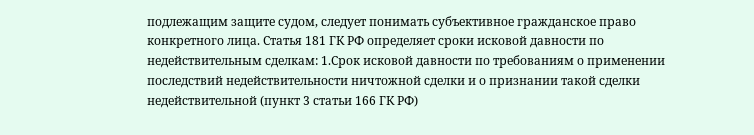подлежащим защите судом, следует понимать субъективное гражданское право конкретного лица. Статья 181 ГК РФ определяет сроки исковой давности по недействительным сделкам: 1.Срок исковой давности по требованиям о применении последствий недействительности ничтожной сделки и о признании такой сделки недействительной (пункт 3 статьи 166 ГК РФ)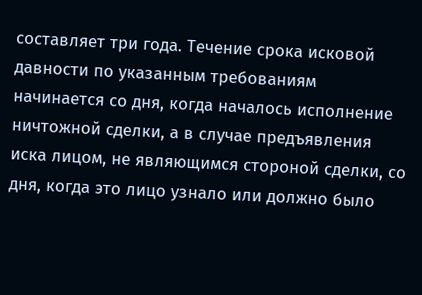составляет три года. Течение срока исковой давности по указанным требованиям начинается со дня, когда началось исполнение ничтожной сделки, а в случае предъявления иска лицом, не являющимся стороной сделки, со дня, когда это лицо узнало или должно было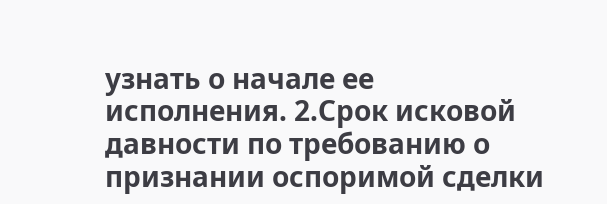узнать о начале ее исполнения. 2.Срок исковой давности по требованию о признании оспоримой сделки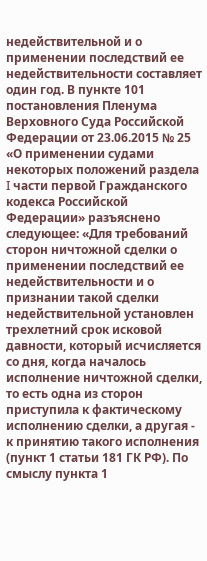недействительной и о применении последствий ее недействительности составляет один год. В пункте 101 постановления Пленума Верховного Суда Российской Федерации от 23.06.2015 № 25 «О применении судами некоторых положений раздела I части первой Гражданского кодекса Российской Федерации» разъяснено следующее: «Для требований сторон ничтожной сделки о применении последствий ее недействительности и о признании такой сделки недействительной установлен трехлетний срок исковой давности, который исчисляется со дня, когда началось исполнение ничтожной сделки, то есть одна из сторон приступила к фактическому исполнению сделки, а другая - к принятию такого исполнения (пункт 1 статьи 181 ГК РФ). По смыслу пункта 1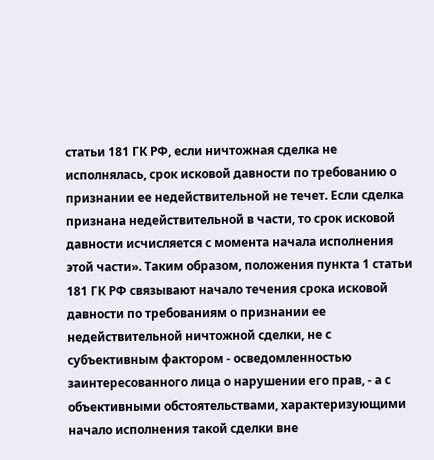статьи 181 ГК РФ, если ничтожная сделка не исполнялась, срок исковой давности по требованию о признании ее недействительной не течет. Если сделка признана недействительной в части, то срок исковой давности исчисляется с момента начала исполнения этой части». Таким образом, положения пункта 1 статьи 181 ГК РФ связывают начало течения срока исковой давности по требованиям о признании ее недействительной ничтожной сделки, не с субъективным фактором - осведомленностью заинтересованного лица о нарушении его прав, - а с объективными обстоятельствами, характеризующими начало исполнения такой сделки вне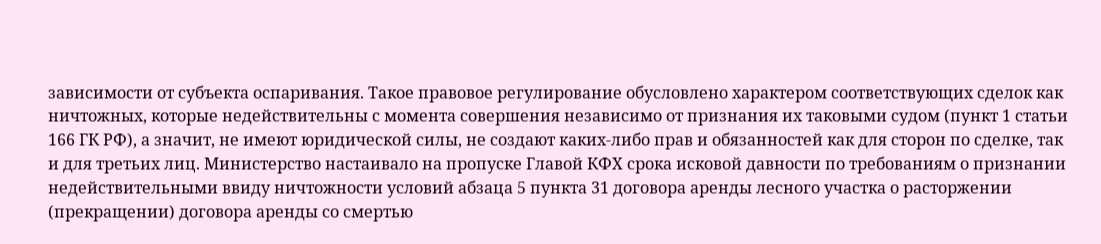зависимости от субъекта оспаривания. Такое правовое регулирование обусловлено характером соответствующих сделок как ничтожных, которые недействительны с момента совершения независимо от признания их таковыми судом (пункт 1 статьи 166 ГК РФ), а значит, не имеют юридической силы, не создают каких-либо прав и обязанностей как для сторон по сделке, так и для третьих лиц. Министерство настаивало на пропуске Главой КФХ срока исковой давности по требованиям о признании недействительными ввиду ничтожности условий абзаца 5 пункта 31 договора аренды лесного участка о расторжении (прекращении) договора аренды со смертью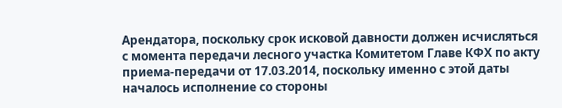Арендатора, поскольку срок исковой давности должен исчисляться с момента передачи лесного участка Комитетом Главе КФХ по акту приема-передачи от 17.03.2014, поскольку именно с этой даты началось исполнение со стороны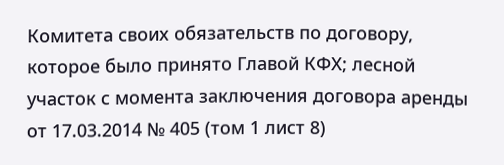Комитета своих обязательств по договору, которое было принято Главой КФХ; лесной участок с момента заключения договора аренды от 17.03.2014 № 405 (том 1 лист 8)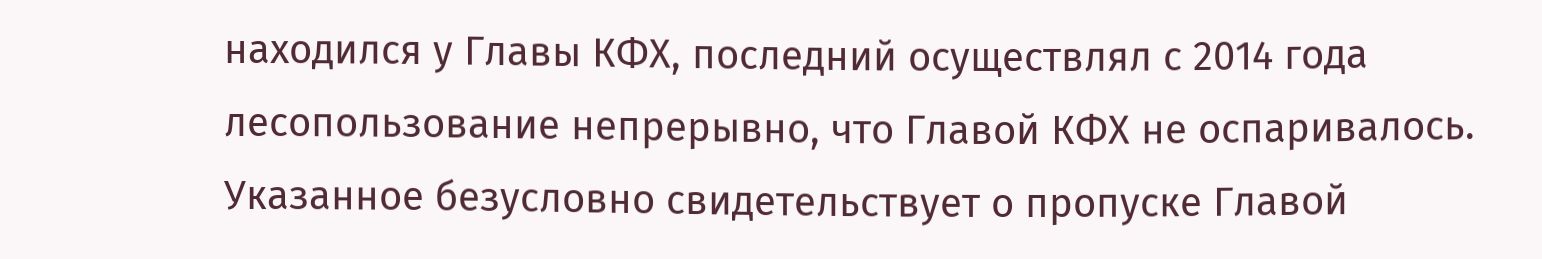находился у Главы КФХ, последний осуществлял с 2014 года лесопользование непрерывно, что Главой КФХ не оспаривалось. Указанное безусловно свидетельствует о пропуске Главой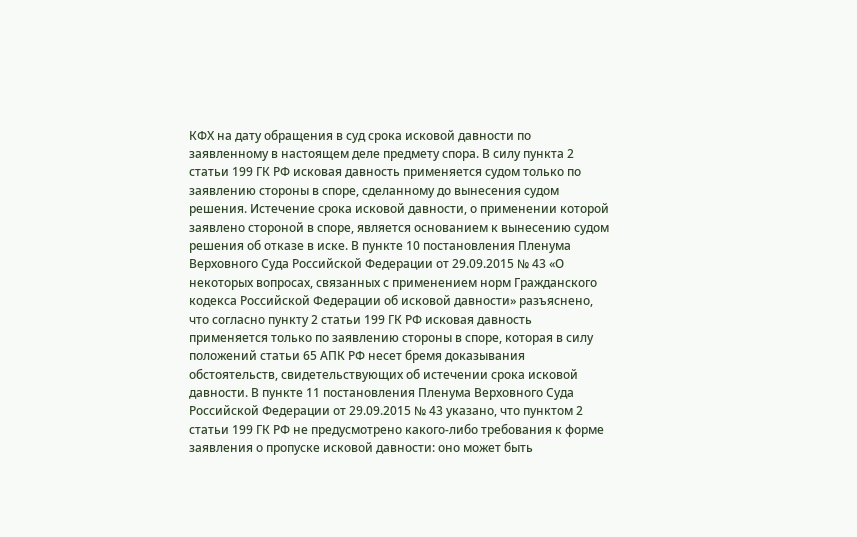КФХ на дату обращения в суд срока исковой давности по заявленному в настоящем деле предмету спора. В силу пункта 2 статьи 199 ГК РФ исковая давность применяется судом только по заявлению стороны в споре, сделанному до вынесения судом решения. Истечение срока исковой давности, о применении которой заявлено стороной в споре, является основанием к вынесению судом решения об отказе в иске. В пункте 10 постановления Пленума Верховного Суда Российской Федерации от 29.09.2015 № 43 «О некоторых вопросах, связанных с применением норм Гражданского кодекса Российской Федерации об исковой давности» разъяснено, что согласно пункту 2 статьи 199 ГК РФ исковая давность применяется только по заявлению стороны в споре, которая в силу положений статьи 65 АПК РФ несет бремя доказывания обстоятельств, свидетельствующих об истечении срока исковой давности. В пункте 11 постановления Пленума Верховного Суда Российской Федерации от 29.09.2015 № 43 указано, что пунктом 2 статьи 199 ГК РФ не предусмотрено какого-либо требования к форме заявления о пропуске исковой давности: оно может быть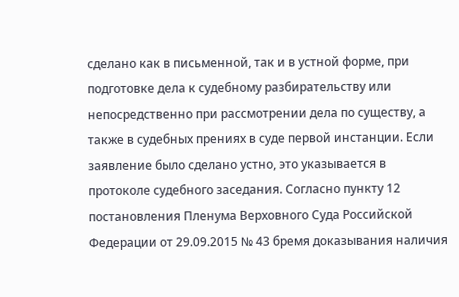сделано как в письменной, так и в устной форме, при подготовке дела к судебному разбирательству или непосредственно при рассмотрении дела по существу, а также в судебных прениях в суде первой инстанции. Если заявление было сделано устно, это указывается в протоколе судебного заседания. Согласно пункту 12 постановления Пленума Верховного Суда Российской Федерации от 29.09.2015 № 43 бремя доказывания наличия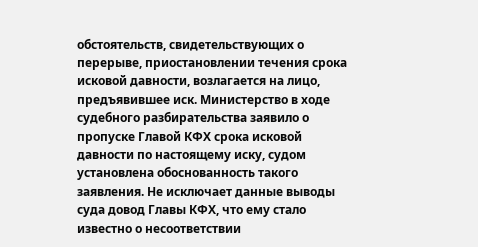обстоятельств, свидетельствующих о перерыве, приостановлении течения срока исковой давности, возлагается на лицо, предъявившее иск. Министерство в ходе судебного разбирательства заявило о пропуске Главой КФХ срока исковой давности по настоящему иску, судом установлена обоснованность такого заявления. Не исключает данные выводы суда довод Главы КФХ, что ему стало известно о несоответствии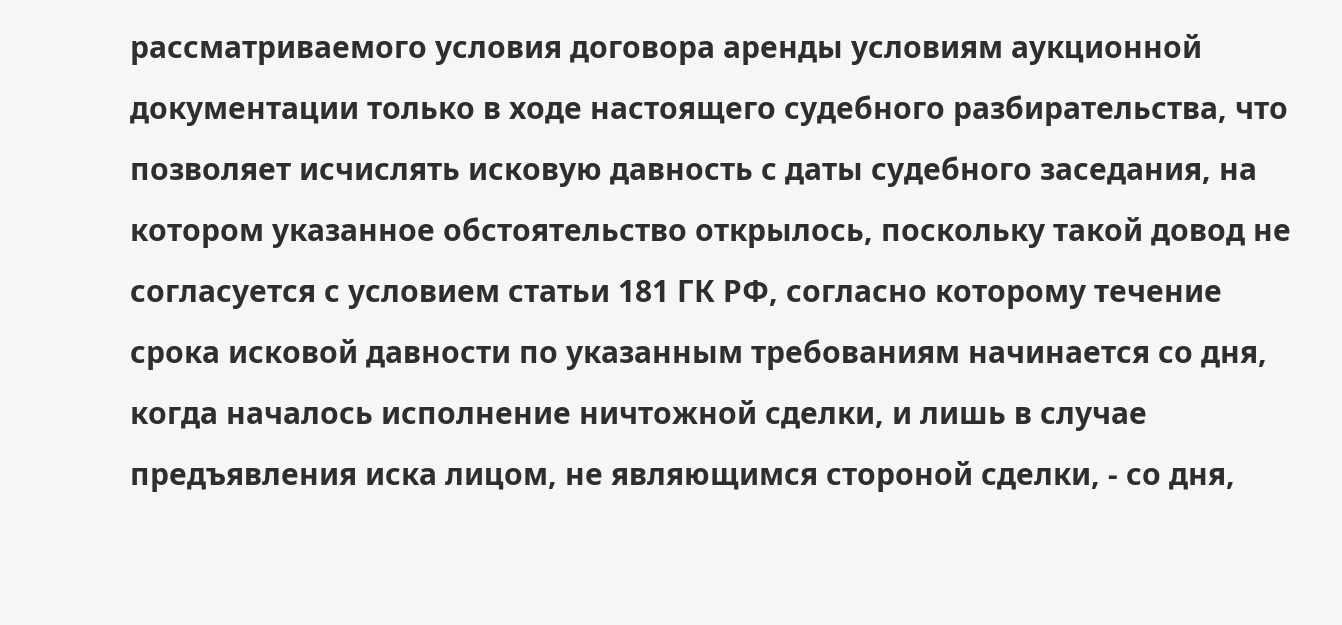рассматриваемого условия договора аренды условиям аукционной документации только в ходе настоящего судебного разбирательства, что позволяет исчислять исковую давность с даты судебного заседания, на котором указанное обстоятельство открылось, поскольку такой довод не согласуется с условием статьи 181 ГК РФ, согласно которому течение срока исковой давности по указанным требованиям начинается со дня, когда началось исполнение ничтожной сделки, и лишь в случае предъявления иска лицом, не являющимся стороной сделки, - со дня,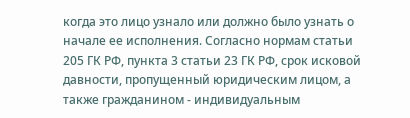когда это лицо узнало или должно было узнать о начале ее исполнения. Согласно нормам статьи 205 ГК РФ, пункта 3 статьи 23 ГК РФ, срок исковой давности, пропущенный юридическим лицом, а также гражданином - индивидуальным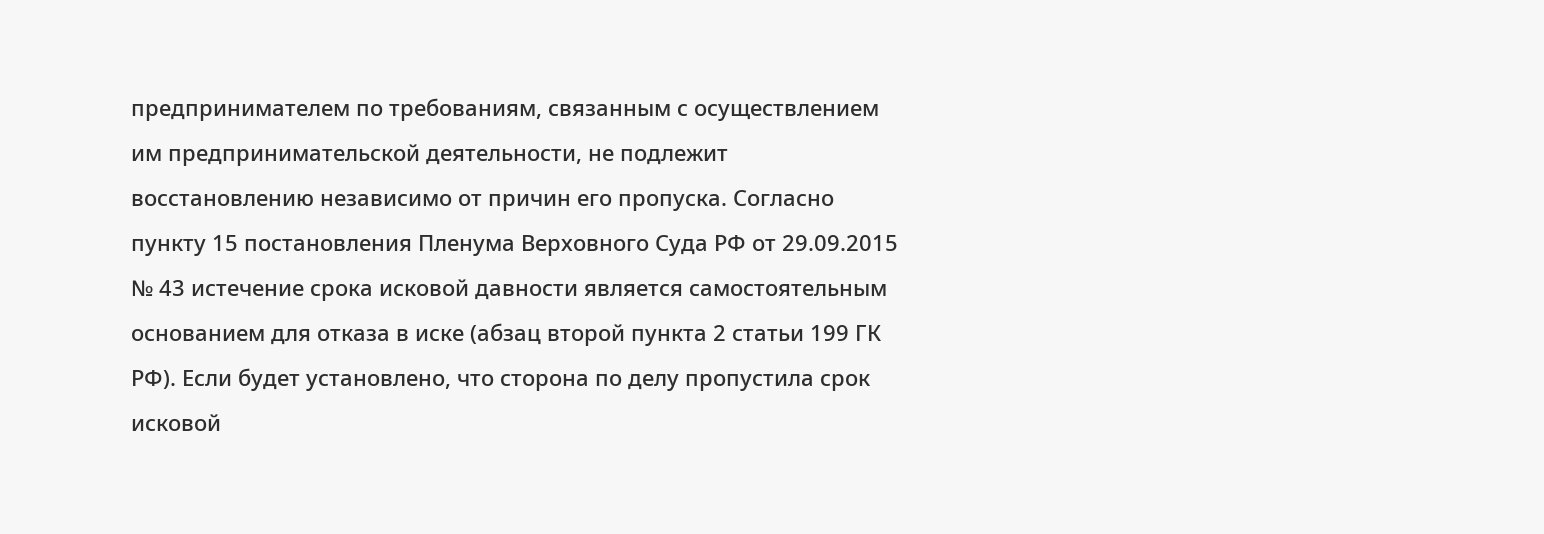предпринимателем по требованиям, связанным с осуществлением им предпринимательской деятельности, не подлежит восстановлению независимо от причин его пропуска. Согласно пункту 15 постановления Пленума Верховного Суда РФ от 29.09.2015 № 43 истечение срока исковой давности является самостоятельным основанием для отказа в иске (абзац второй пункта 2 статьи 199 ГК РФ). Если будет установлено, что сторона по делу пропустила срок исковой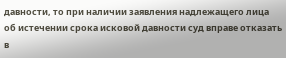давности, то при наличии заявления надлежащего лица об истечении срока исковой давности суд вправе отказать в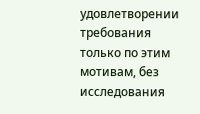удовлетворении требования только по этим мотивам, без исследования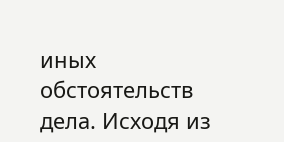иных обстоятельств дела. Исходя из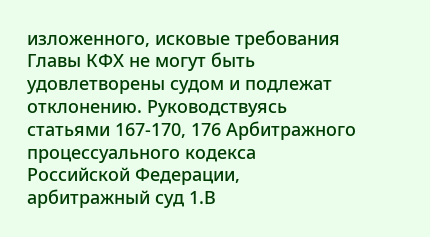изложенного, исковые требования Главы КФХ не могут быть удовлетворены судом и подлежат отклонению. Руководствуясь статьями 167-170, 176 Арбитражного процессуального кодекса Российской Федерации, арбитражный суд 1.В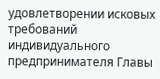удовлетворении исковых требований индивидуального предпринимателя Главы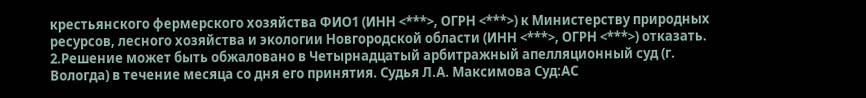крестьянского фермерского хозяйства ФИО1 (ИНН <***>, ОГРН <***>) к Министерству природных ресурсов, лесного хозяйства и экологии Новгородской области (ИНН <***>, ОГРН <***>) отказать. 2.Решение может быть обжаловано в Четырнадцатый арбитражный апелляционный суд (г. Вологда) в течение месяца со дня его принятия. Судья Л.А. Максимова Суд:АС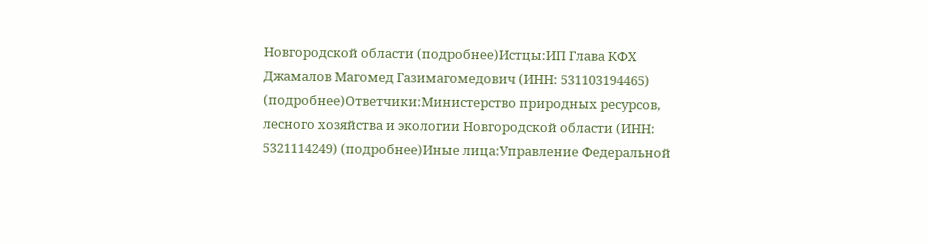Новгородской области (подробнее)Истцы:ИП Глава КФХ Джамалов Магомед Газимагомедович (ИНН: 531103194465) (подробнее)Ответчики:Министерство природных ресурсов, лесного хозяйства и экологии Новгородской области (ИНН: 5321114249) (подробнее)Иные лица:Управление Федеральной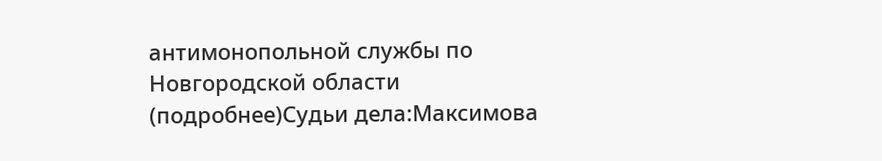антимонопольной службы по Новгородской области (подробнее)Судьи дела:Максимова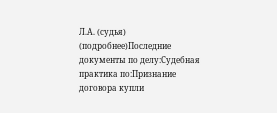Л.А. (судья) (подробнее)Последние документы по делу:Судебная практика по:Признание договора купли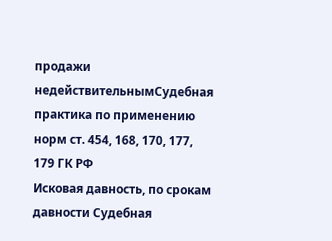продажи недействительнымСудебная практика по применению норм ст. 454, 168, 170, 177, 179 ГК РФ
Исковая давность, по срокам давности Судебная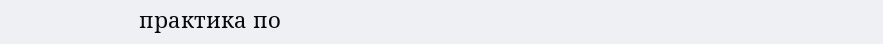практика по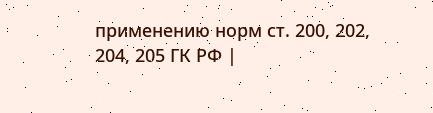применению норм ст. 200, 202, 204, 205 ГК РФ |